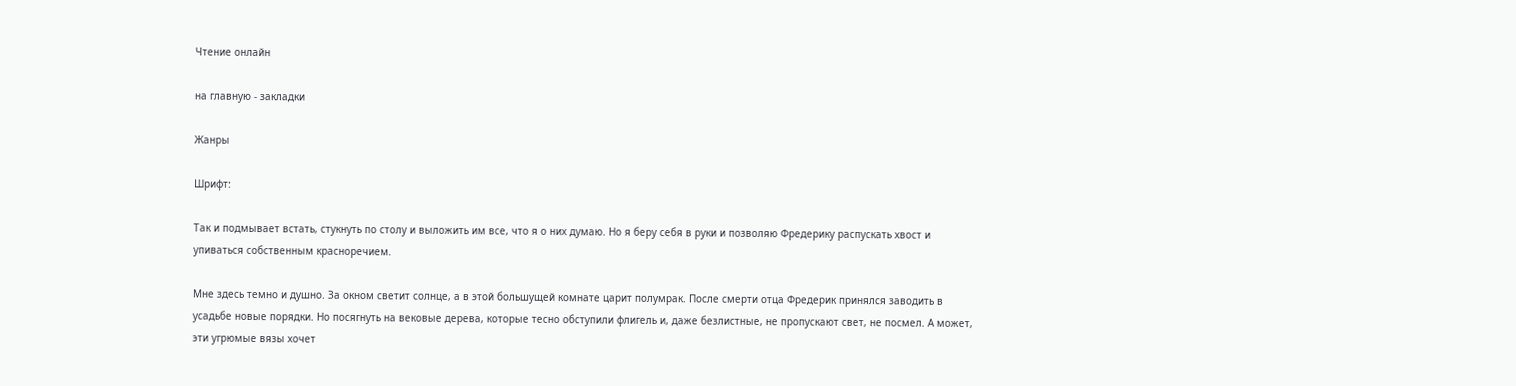Чтение онлайн

на главную - закладки

Жанры

Шрифт:

Так и подмывает встать, стукнуть по столу и выложить им все, что я о них думаю. Но я беру себя в руки и позволяю Фредерику распускать хвост и упиваться собственным красноречием.

Мне здесь темно и душно. За окном светит солнце, а в этой большущей комнате царит полумрак. После смерти отца Фредерик принялся заводить в усадьбе новые порядки. Но посягнуть на вековые дерева, которые тесно обступили флигель и, даже безлистные, не пропускают свет, не посмел. А может, эти угрюмые вязы хочет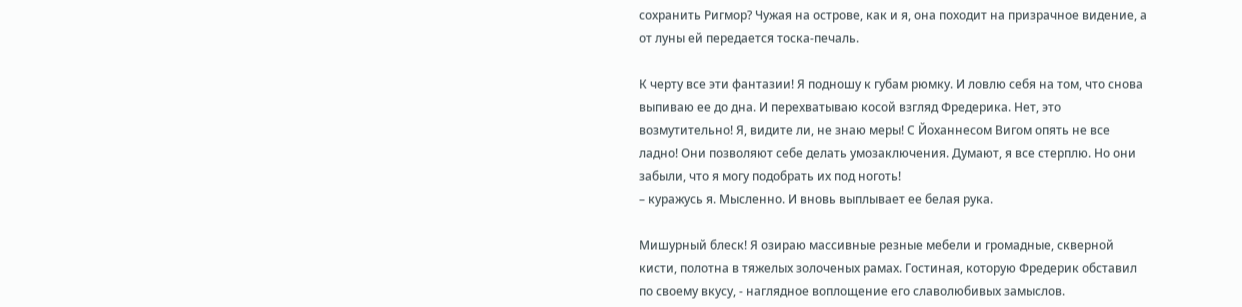сохранить Ригмор? Чужая на острове, как и я, она походит на призрачное видение, а от луны ей передается тоска-печаль.

К черту все эти фантазии! Я подношу к губам рюмку. И ловлю себя на том, что снова выпиваю ее до дна. И перехватываю косой взгляд Фредерика. Нет, это возмутительно! Я, видите ли, не знаю меры! С Йоханнесом Вигом опять не все ладно! Они позволяют себе делать умозаключения. Думают, я все стерплю. Но они забыли, что я могу подобрать их под ноготь!
– куражусь я. Мысленно. И вновь выплывает ее белая рука.

Мишурный блеск! Я озираю массивные резные мебели и громадные, скверной кисти, полотна в тяжелых золоченых рамах. Гостиная, которую Фредерик обставил по своему вкусу, - наглядное воплощение его славолюбивых замыслов.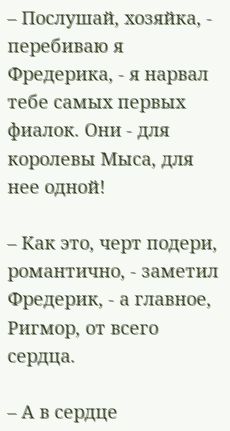– Послушай, хозяйка, - перебиваю я Фредерика, - я нарвал тебе самых первых фиалок. Они - для королевы Мыса, для нее одной!

– Как это, черт подери, романтично, - заметил Фредерик, - а главное, Ригмор, от всего сердца.

– А в сердце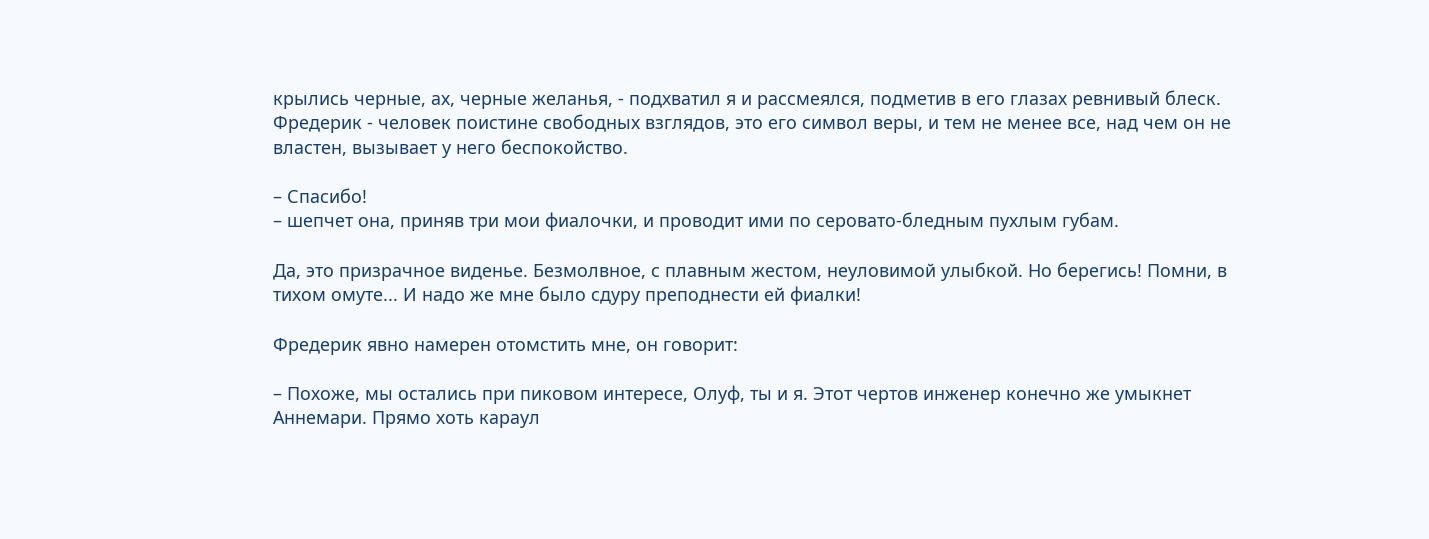крылись черные, ах, черные желанья, - подхватил я и рассмеялся, подметив в его глазах ревнивый блеск. Фредерик - человек поистине свободных взглядов, это его символ веры, и тем не менее все, над чем он не властен, вызывает у него беспокойство.

– Спасибо!
– шепчет она, приняв три мои фиалочки, и проводит ими по серовато-бледным пухлым губам.

Да, это призрачное виденье. Безмолвное, с плавным жестом, неуловимой улыбкой. Но берегись! Помни, в тихом омуте... И надо же мне было сдуру преподнести ей фиалки!

Фредерик явно намерен отомстить мне, он говорит:

– Похоже, мы остались при пиковом интересе, Олуф, ты и я. Этот чертов инженер конечно же умыкнет Аннемари. Прямо хоть караул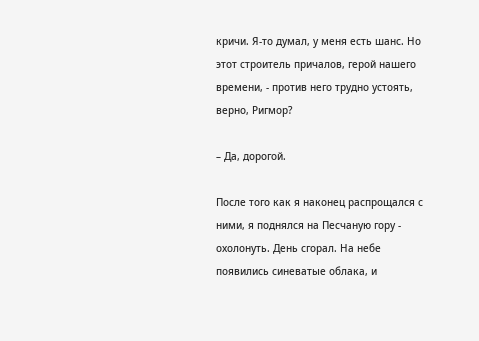кричи. Я-то думал, у меня есть шанс. Но этот строитель причалов, герой нашего времени, - против него трудно устоять, верно, Ригмор?

– Да, дорогой.

После того как я наконец распрощался с ними, я поднялся на Песчаную гору - охолонуть. День сгорал. На небе появились синеватые облака, и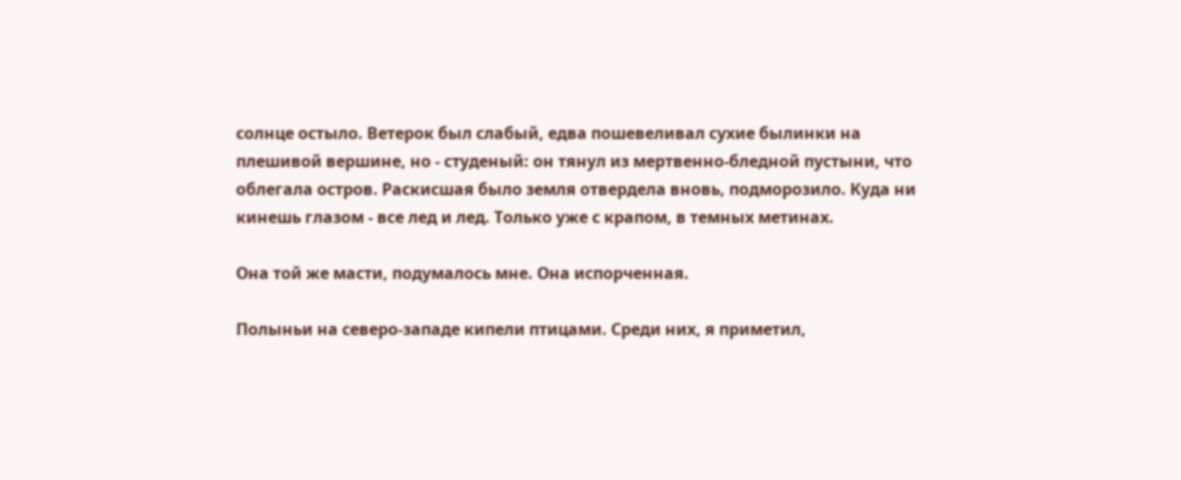солнце остыло. Ветерок был слабый, едва пошевеливал сухие былинки на плешивой вершине, но - студеный: он тянул из мертвенно-бледной пустыни, что облегала остров. Раскисшая было земля отвердела вновь, подморозило. Куда ни кинешь глазом - все лед и лед. Только уже с крапом, в темных метинах.

Она той же масти, подумалось мне. Она испорченная.

Полыньи на северо-западе кипели птицами. Среди них, я приметил,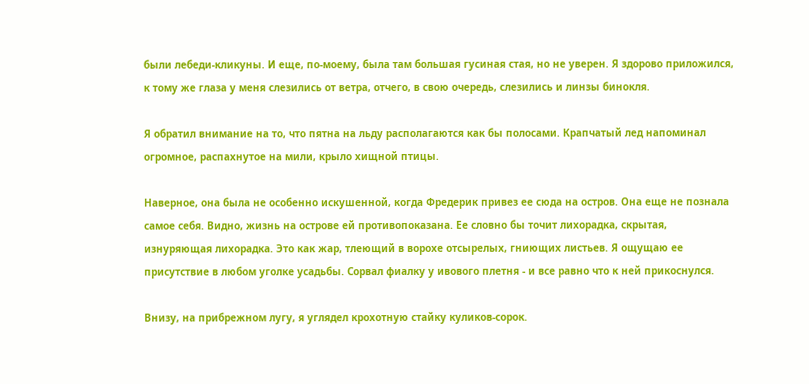были лебеди-кликуны. И еще, по-моему, была там большая гусиная стая, но не уверен. Я здорово приложился, к тому же глаза у меня слезились от ветра, отчего, в свою очередь, слезились и линзы бинокля.

Я обратил внимание на то, что пятна на льду располагаются как бы полосами. Крапчатый лед напоминал огромное, распахнутое на мили, крыло хищной птицы.

Наверное, она была не особенно искушенной, когда Фредерик привез ее сюда на остров. Она еще не познала самое себя. Видно, жизнь на острове ей противопоказана. Ее словно бы точит лихорадка, скрытая, изнуряющая лихорадка. Это как жар, тлеющий в ворохе отсырелых, гниющих листьев. Я ощущаю ее присутствие в любом уголке усадьбы. Сорвал фиалку у ивового плетня - и все равно что к ней прикоснулся.

Внизу, на прибрежном лугу, я углядел крохотную стайку куликов-сорок.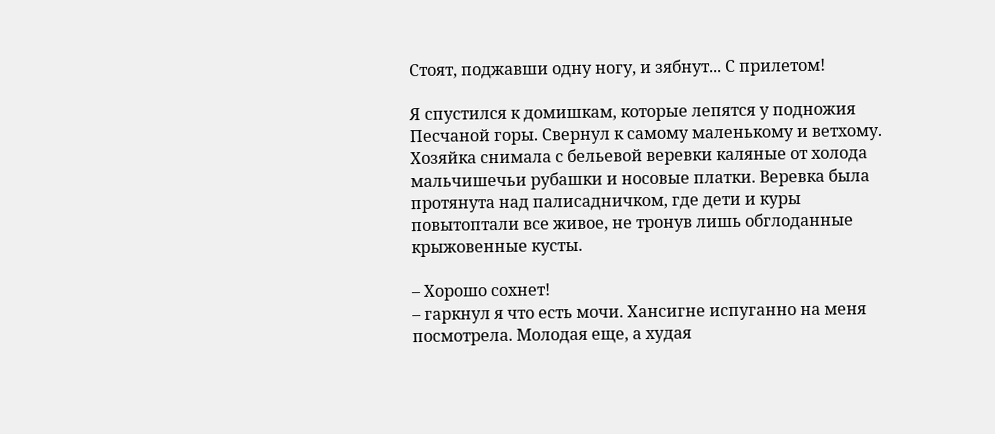Стоят, поджавши одну ногу, и зябнут... С прилетом!

Я спустился к домишкам, которые лепятся у подножия Песчаной горы. Свернул к самому маленькому и ветхому. Хозяйка снимала с бельевой веревки каляные от холода мальчишечьи рубашки и носовые платки. Веревка была протянута над палисадничком, где дети и куры повытоптали все живое, не тронув лишь обглоданные крыжовенные кусты.

– Хорошо сохнет!
– гаркнул я что есть мочи. Хансигне испуганно на меня посмотрела. Молодая еще, а худая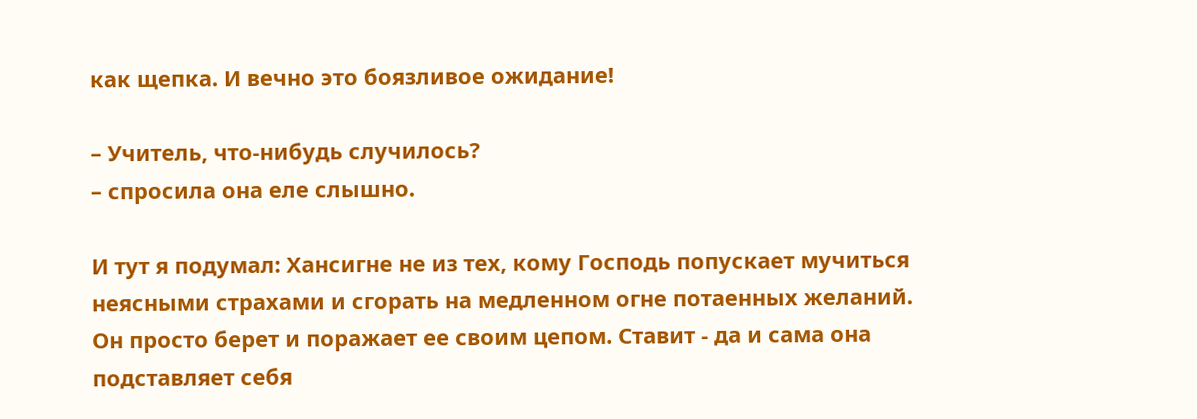как щепка. И вечно это боязливое ожидание!

– Учитель, что-нибудь случилось?
– спросила она еле слышно.

И тут я подумал: Хансигне не из тех, кому Господь попускает мучиться неясными страхами и сгорать на медленном огне потаенных желаний. Он просто берет и поражает ее своим цепом. Ставит - да и сама она подставляет себя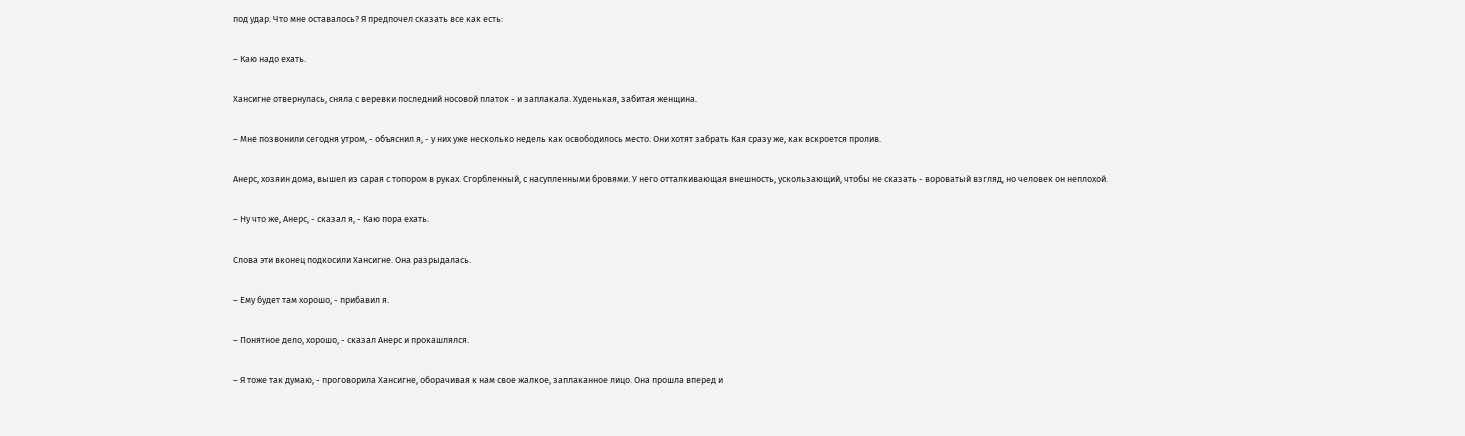под удар. Что мне оставалось? Я предпочел сказать все как есть:

– Каю надо ехать.

Хансигне отвернулась, сняла с веревки последний носовой платок - и заплакала. Худенькая, забитая женщина.

– Мне позвонили сегодня утром, - объяснил я, - у них уже несколько недель как освободилось место. Они хотят забрать Кая сразу же, как вскроется пролив.

Анерс, хозяин дома, вышел из сарая с топором в руках. Сгорбленный, с насупленными бровями. У него отталкивающая внешность, ускользающий, чтобы не сказать - вороватый взгляд, но человек он неплохой.

– Ну что же, Анерс, - сказал я, - Каю пора ехать.

Слова эти вконец подкосили Хансигне. Она разрыдалась.

– Ему будет там хорошо, - прибавил я.

– Понятное дело, хорошо, - сказал Анерс и прокашлялся.

– Я тоже так думаю, - проговорила Хансигне, оборачивая к нам свое жалкое, заплаканное лицо. Она прошла вперед и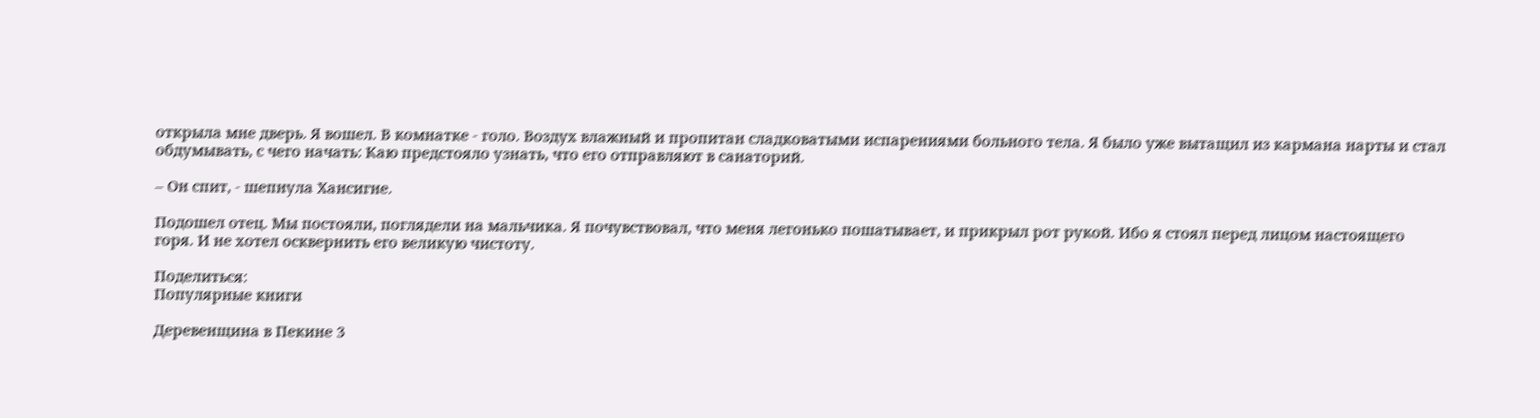открыла мне дверь. Я вошел. В комнатке - голо. Воздух влажный и пропитан сладковатыми испарениями больного тела. Я было уже вытащил из кармана нарты и стал обдумывать, с чего начать: Каю предстояло узнать, что его отправляют в санаторий.

– Он спит, - шепнула Хансигне.

Подошел отец. Мы постояли, поглядели на мальчика. Я почувствовал, что меня легонько пошатывает, и прикрыл рот рукой. Ибо я стоял перед лицом настоящего горя. И не хотел осквернить его великую чистоту.

Поделиться:
Популярные книги

Деревенщина в Пекине 3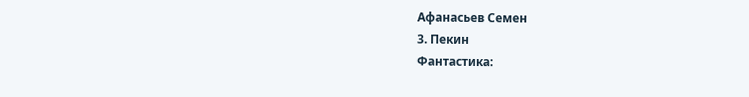Афанасьев Семен
3. Пекин
Фантастика: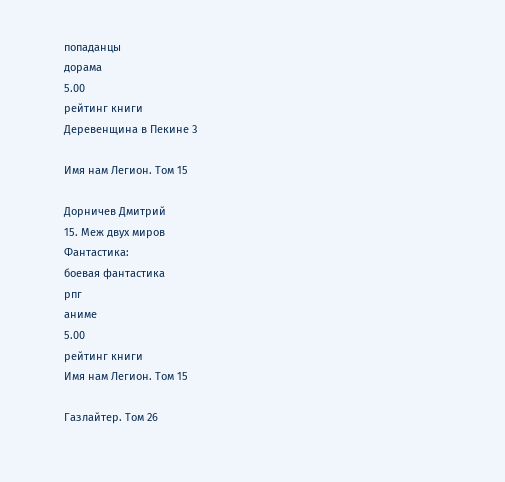попаданцы
дорама
5.00
рейтинг книги
Деревенщина в Пекине 3

Имя нам Легион. Том 15

Дорничев Дмитрий
15. Меж двух миров
Фантастика:
боевая фантастика
рпг
аниме
5.00
рейтинг книги
Имя нам Легион. Том 15

Газлайтер. Том 26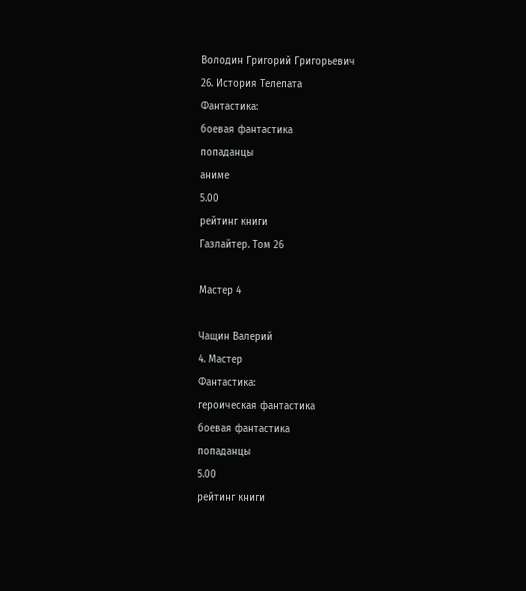Володин Григорий Григорьевич
26. История Телепата
Фантастика:
боевая фантастика
попаданцы
аниме
5.00
рейтинг книги
Газлайтер. Том 26

Мастер 4

Чащин Валерий
4. Мастер
Фантастика:
героическая фантастика
боевая фантастика
попаданцы
5.00
рейтинг книги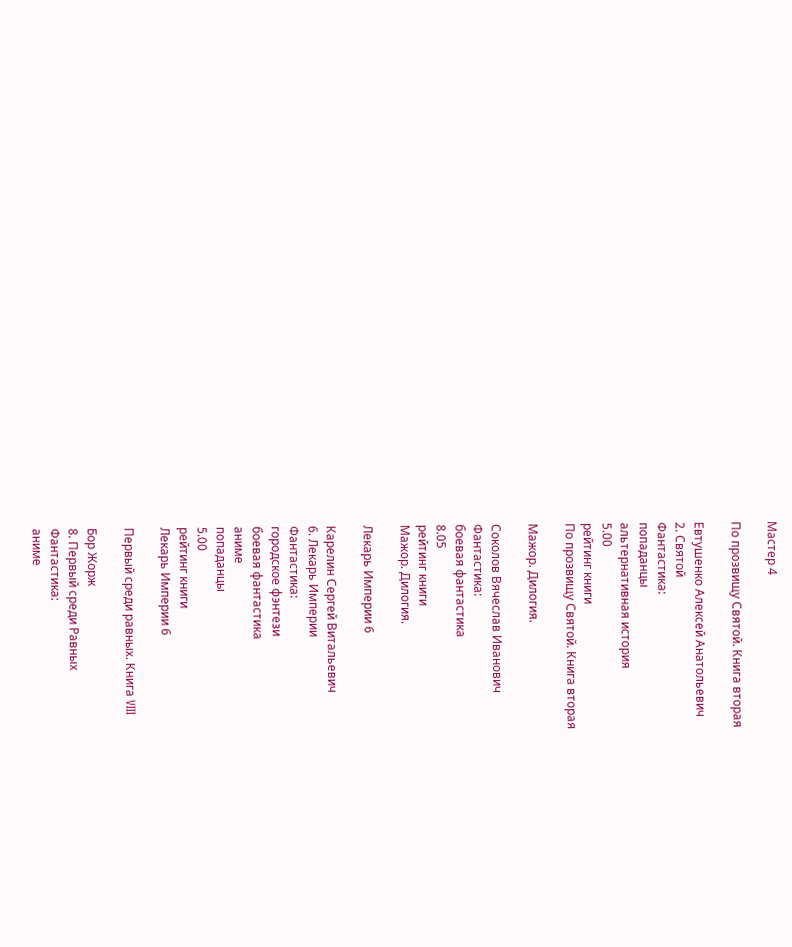Мастер 4

По прозвищу Святой. Книга вторая

Евтушенко Алексей Анатольевич
2. Святой
Фантастика:
попаданцы
альтернативная история
5.00
рейтинг книги
По прозвищу Святой. Книга вторая

Мажор. Дилогия.

Соколов Вячеслав Иванович
Фантастика:
боевая фантастика
8.05
рейтинг книги
Мажор. Дилогия.

Лекарь Империи 6

Карелин Сергей Витальевич
6. Лекарь Империи
Фантастика:
городское фэнтези
боевая фантастика
аниме
попаданцы
5.00
рейтинг книги
Лекарь Империи 6

Первый среди равных. Книга VIII

Бор Жорж
8. Первый среди Равных
Фантастика:
аниме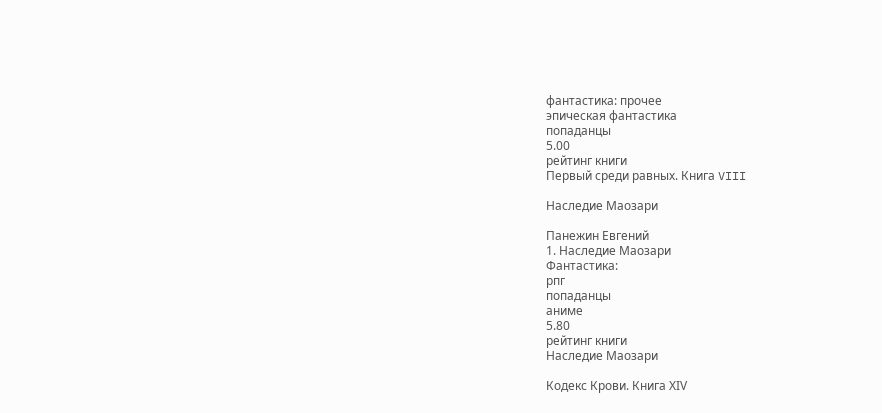фантастика: прочее
эпическая фантастика
попаданцы
5.00
рейтинг книги
Первый среди равных. Книга VIII

Наследие Маозари

Панежин Евгений
1. Наследие Маозари
Фантастика:
рпг
попаданцы
аниме
5.80
рейтинг книги
Наследие Маозари

Кодекс Крови. Книга ХIV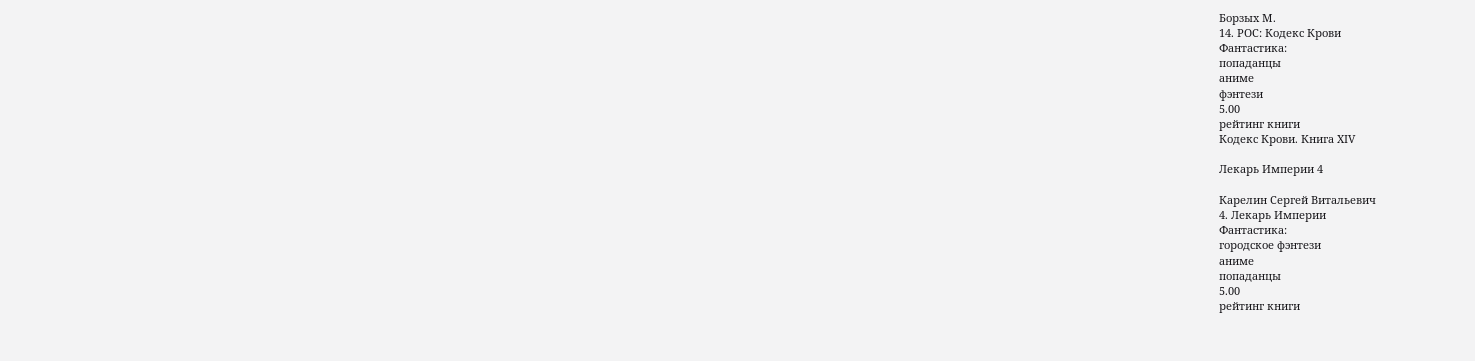Борзых М.
14. РОС: Кодекс Крови
Фантастика:
попаданцы
аниме
фэнтези
5.00
рейтинг книги
Кодекс Крови. Книга ХIV

Лекарь Империи 4

Карелин Сергей Витальевич
4. Лекарь Империи
Фантастика:
городское фэнтези
аниме
попаданцы
5.00
рейтинг книги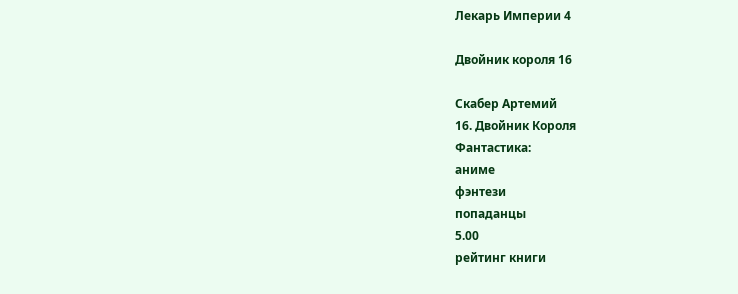Лекарь Империи 4

Двойник короля 16

Скабер Артемий
16. Двойник Короля
Фантастика:
аниме
фэнтези
попаданцы
5.00
рейтинг книги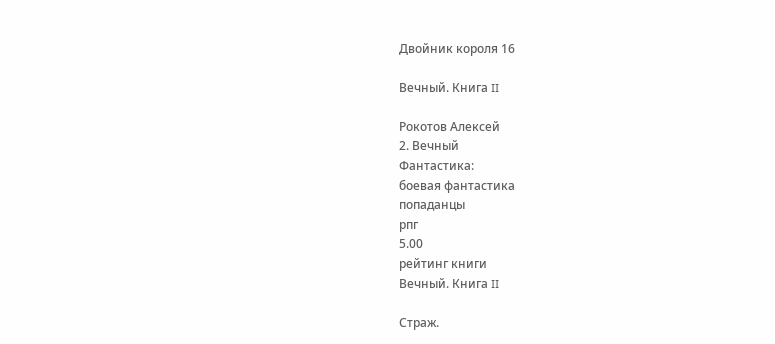Двойник короля 16

Вечный. Книга II

Рокотов Алексей
2. Вечный
Фантастика:
боевая фантастика
попаданцы
рпг
5.00
рейтинг книги
Вечный. Книга II

Страж.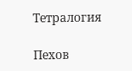Тетралогия

Пехов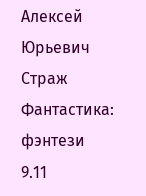Алексей Юрьевич
Страж
Фантастика:
фэнтези
9.11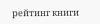рейтинг книги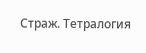Страж. Тетралогия